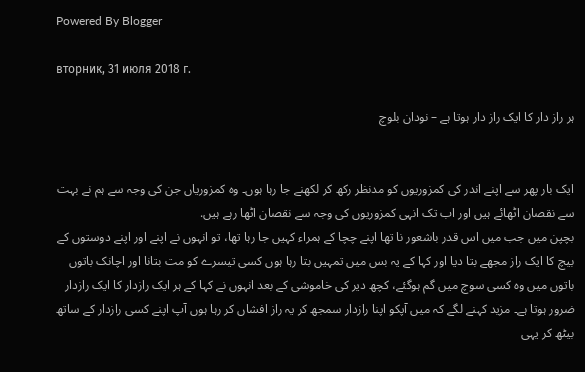Powered By Blogger

вторник, 31 июля 2018 г.

ہر راز دار کا ایک راز دار ہوتا ہے – نودان بلوچ


ایک بار پھر سے اپنے اندر کی کمزوریوں کو مدنظر رکھ کر لکھنے جا رہا ہوں۔ وہ کمزوریاں جن کی وجہ سے ہم نے بہت سے نقصان اٹھائے ہیں اور اب تک انہی کمزوریوں کی وجہ سے نقصان اٹھا رہے ہیں.
بچپن میں جب میں اس قدر باشعور نا تھا اپنے چچا کے ہمراء کہیں جا رہا تھا، تو انہوں نے اپنے اور اپنے دوستوں کے بیچ کا ایک راز مجھے بتا دیا اور کہا کے یہ بس میں تمہیں بتا رہا ہوں کسی تیسرے کو مت بتانا اور اچانک باتوں باتوں میں وہ کسی سوچ میں گم ہوگئے، کچھ دیر کی خاموشی کے بعد انہوں نے کہا کے ہر ایک رازدار کا ایک رازدار ضرور ہوتا ہے۔ مزید کہنے لگے کہ میں آپکو اپنا رازدار سمجھ کر یہ راز افشاں کر رہا ہوں آپ اپنے کسی رازدار کے ساتھ بیٹھ کر یہی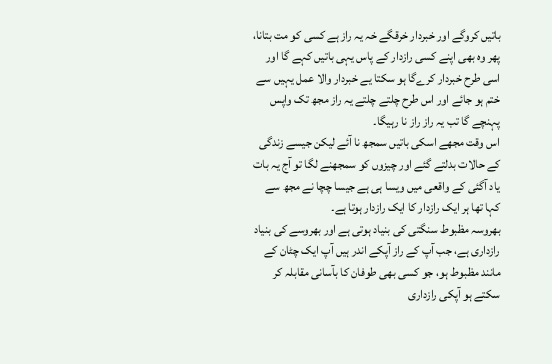باتیں کروگے اور خبردار خرقگے خہ یہ راز ہے کسی کو مت بتانا، پھر وہ بھی اپنے کسی رازدار کے پاس یہی باتیں کہے گا اور اسی طرح خبردار کرےگا ہو سکتا یے خبردار والا عمل یہیں سے ختم ہو جائے اور اس طرح چلتے چلتے یہ راز مجھ تک واپس پہنچے گا تب یہ راز راز نا رہیگا۔
اس وقت مجھے اسکی باتیں سمجھ نا آئے لیکن جیسے زندگی کے حالات بدلتے گئے اور چیزوں کو سمجھنے لگا تو آج یہ بات یاد آگئی کے واقعی میں ویسا ہی ہے جیسا چچا نے مجھ سے کہا تھا ہر ایک رازدار کا ایک رازدار ہوتا ہے۔
بھروسہ مظبوط سنگتی کی بنیاد ہوتی ہے اور بھروسے کی بنیاد رازداری ہے، جب آپ کے راز آپکے اندر ہیں آپ ایک چٹان کے مانند مظبوط ہو، جو کسی بھی طوفان کا بآسانی مقابلہ کر سکتے ہو آپکی رازداری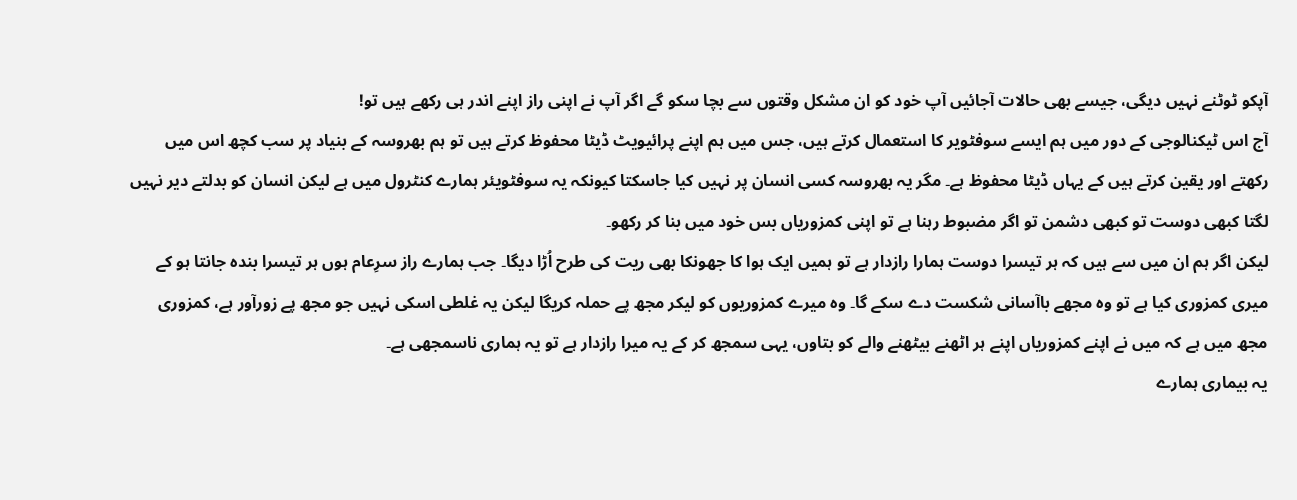آپکو ٹوٹنے نہیں دیگی، جیسے بھی حالات آجائیں آپ خود کو ان مشکل وقتوں سے بچا سکو گے اگر آپ نے اپنی راز اپنے اندر ہی رکھے ہیں تو!
آج اس ٹیکنالوجی کے دور میں ہم ایسے سوفٹویر کا استعمال کرتے ہیں، جس میں ہم اپنے پرائیویٹ ڈیٹا محفوظ کرتے ہیں تو ہم بھروسہ کے بنیاد پر سب کچھ اس میں رکھتے اور یقین کرتے ہیں کے یہاں ڈیٹا محفوظ ہے۔ مگر یہ بھروسہ کسی انسان پر نہیں کیا جاسکتا کیونکہ یہ سوفٹویئر ہمارے کنٹرول میں ہے لیکن انسان کو بدلتے دیر نہیں لگتا کبھی دوست تو کبھی دشمن تو اگر مضبوط رہنا ہے تو اپنی کمزوریاں بس خود میں بنا کر رکھو۔
لیکن اگر ہم ان میں سے ہیں کہ ہر تیسرا دوست ہمارا رازدار ہے تو ہمیں ایک ہوا کا جھونکا بھی ریت کی طرح اُڑا دیگا۔ جب ہمارے راز سرِعام ہوں ہر تیسرا بندہ جانتا ہو کے میری کمزوری کیا ہے تو وہ مجھے باآسانی شکست دے سکے گا۔ وہ میرے کمزوریوں کو لیکر مجھ پے حملہ کریگا لیکن یہ غلطی اسکی نہیں جو مجھ پے زورآور ہے، کمزوری مجھ میں ہے کہ میں نے اپنے کمزوریاں اپنے ہر اٹھنے بیٹھنے والے کو بتاوں، یہی سمجھ کر کے یہ میرا رازدار ہے تو یہ ہماری ناسمجھی ہے۔
یہ بیماری ہمارے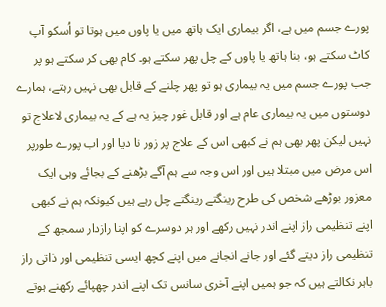پورے جسم میں ہے، اگر بیماری ایک ہاتھ میں یا پاوں میں ہوتا تو اُسکو آپ کاٹ سکتے ہو، بنا ہاتھ یا پاوں کے چل پھر سکتے ہو۔ کام بھی کر سکتے ہو پر جب پورے جسم میں یہ بیماری ہو تو پھر چلنے کے قابل بھی نہیں رہتے، ہمارے دوستوں میں یہ بیماری عام ہے اور قابل غور چیز یہ ہے کے یہ بیماری لاعلاج تو نہیں لیکن پھر بھی ہم نے کبھی اس کے علاج پر زور نا دیا اور اب پورے طورپر اس مرض میں مبتلا ہیں اور اس وجہ سے ہم آگے بڑھنے کے بجائے وہی ایک معزور بوڑھے شخص کی طرح رینگتے رینگتے چل رہے ہیں کیونکہ ہم نے کبھی اپنے تنظیمی راز اپنے اندر نہیں رکھے اور ہر دوسرے کو اپنا رازدار سمجھ کے تنظیمی راز دیتے گئے اور جانے انجانے میں اپنے کچھ ایسی تنظیمی اور ذاتی راز باہر نکالتے ہیں کہ جو ہمیں اپنے آخری سانس تک اپنے اندر چھپائے رکھنے ہوتے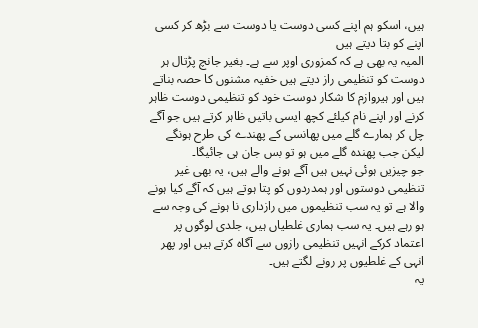ہیں، اسکو ہم اپنے کسی دوست یا دوست سے بڑھ کر کسی اپنے کو بتا دیتے ہیں
المیہ یہ بھی ہے کہ کمزوری اوپر سے ہے۔ بغیر جانچ پڑتال ہر دوست کو تنظیمی راز دیتے ہیں خفیہ مشنوں کا حصہ بناتے ہیں اور ہیروازم کا شکار دوست خود کو تنظیمی دوست ظاہر کرنے اور اپنے نام کیلئے کچھ ایسی باتیں ظاہر کرتے ہیں جو آگے چل کر ہمارے گلے میں پھانسی کے پھندے کی طرح ہونگے لیکن جب پھندہ گلے میں ہو تو بس جان ہی جائیگا۔
جو چیزیں ہوئی نہیں ہیں آگے ہونے والے ہیں، یہ بھی غیر تنظیمی دوستوں اور ہمدردوں کو پتا ہوتے ہیں کہ آگے کیا ہونے والا ہے تو یہ سب تنظیموں میں رازداری نا ہونے کی وجہ سے ہو رہے ہیں۔ یہ سب ہماری غلطیاں ہیں، جلدی لوگوں پر اعتماد کرکے انہیں تنظیمی رازوں سے آگاہ کرتے ہیں اور پھر انہی کے غلطیوں پر رونے لگتے ہیں۔
یہ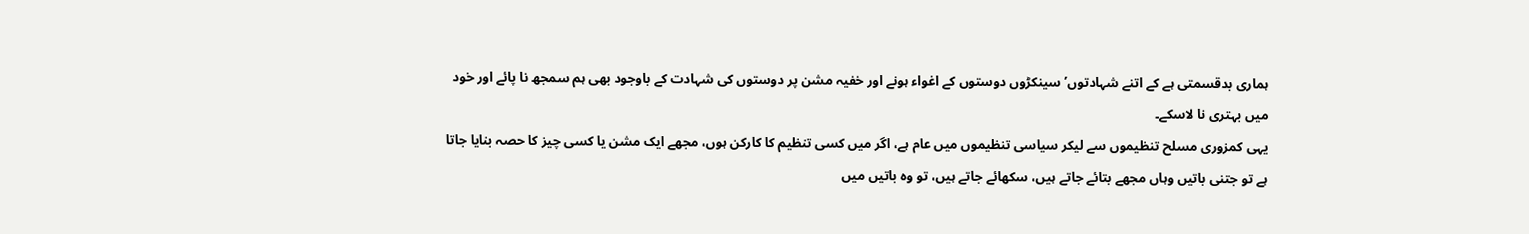ہماری بدقسمتی ہے کے اتنے شہادتوں’سینکڑوں دوستوں کے اغواء ہونے اور خفیہ مشن پر دوستوں کی شہادت کے باوجود بھی ہم سمجھ نا پائے اور خود میں بہتری نا لاسکے۔
یہی کمزوری مسلح تنظیموں سے لیکر سیاسی تنظیموں میں عام ہے، اگر میں کسی تنظیم کا کارکن ہوں، مجھے ایک مشن یا کسی چیز کا حصہ بنایا جاتا ہے تو جتنی باتیں وہاں مجھے بتائے جاتے ہیں، سکھائے جاتے ہیں، تو وہ باتیں میں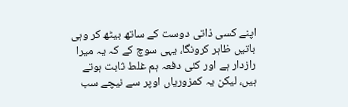اپنے کسی ذاتی دوست کے ساتھ بیٹھ کر وہی باتیں ظاہر کرونگا، یہی سوچ کے کہ یہ میرا رازدار ہے اور کئی دفعہ ہم غلط ثابت ہوتے ہیں، لیکن یہ کمزوریاں اوپر سے نیچے سب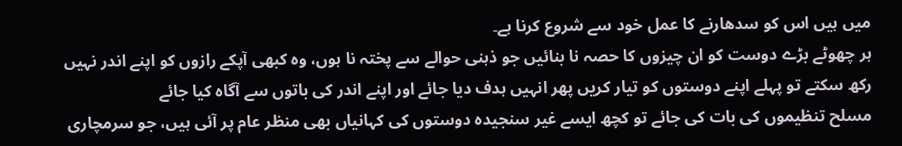میں ہیں اس کو سدھارنے کا عمل خود سے شروع کرنا ہے۔
ہر چھوٹے بڑے دوست کو ان چیزوں کا حصہ نا بنائیں جو ذہنی حوالے سے پختہ نا ہوں، وہ کبھی آپکے رازوں کو اپنے اندر نہیں رکھ سکتے تو پہلے اپنے دوستوں کو تیار کریں پھر انہیں ہدف دیا جائے اور اپنے اندر کی باتوں سے آگاہ کیا جائے
مسلح تنظیموں کی بات کی جائے تو کچھ ایسے غیر سنجیدہ دوستوں کی کہانیاں بھی منظر عام پر آئی ہیں، جو سرمچاری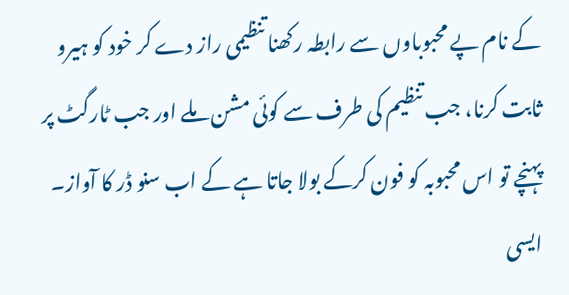کے نام پے محبوباوں سے رابطہ رکھنا تنظیمی راز دے کر خود کو ہیرو ثابت کرنا، جب تنظیم کی طرف سے کوئی مشن ملے اور جب ٹارگٹ پر پہنچے تو اس محبوبہ کو فون کرکے بولا جاتا ہے کے اب سنو ڈر کا آواز۔
ایسی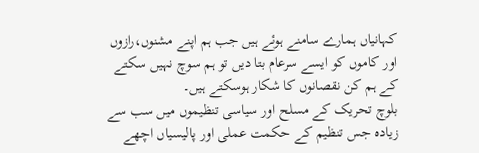کہانیاں ہمارے سامنے ہوئے ہیں جب ہم اپنے مشنوں،رازوں اور کاموں کو ایسے سرعام بتا دیں تو ہم سوچ نہیں سکتے کے ہم کن نقصانوں کا شکار ہوسکتے ہیں۔
بلوچ تحریک کے مسلح اور سیاسی تنظیموں میں سب سے زیادہ جس تنظیم کے حکمت عملی اور پالیسیاں اچھے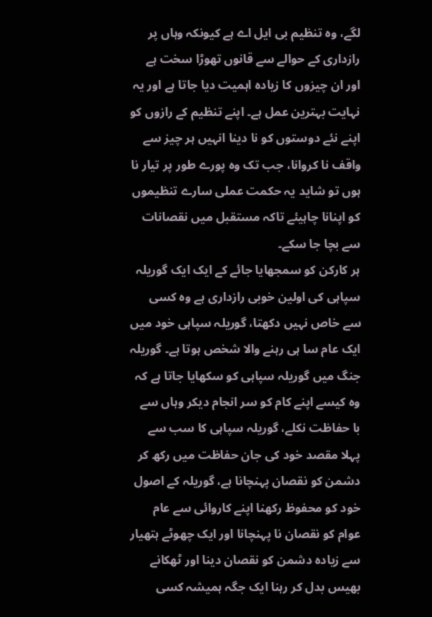لگے، وہ تنظیم بی ایل اے ہے کیونکہ وہاں پر رازداری کے حوالے سے قانوں تھوڑا سخت ہے اور ان چیزوں کا زیادہ اہمیت دیا جاتا ہے اور یہ نہایت بہترین عمل ہے۔ اپنے تنظیم کے رازوں کو اپنے نئے دوستوں کو نا دینا انہیں ہر چیز سے واقف نا کروانا، جب تک وہ پورے طور پر تیار نا ہوں تو شاید یہ حکمت عملی سارے تنظیموں کو اپنانا چاہیئے تاکہ مستقبل میں نقصانات سے بچا جا سکے۔
ہر کارکن کو سمجھایا جائے کے ایک ایک گوریلہ سپاہی کی اولین خوبی رازداری ہے وہ کسی سے خاص نہیں دکھتا، گوریلہ سپاہی خود میں ایک عام سا ہی رہنے والا شخص ہوتا ہے۔ گوریلہ جنگ میں گوریلہ سپاہی کو سکھایا جاتا ہے کہ وہ کیسے اپنے کام کو سر انجام دیکر وہاں سے با حفاظت نکلے، گوریلہ سپاہی کا سب سے پہلا مقصد خود کی جان حفاظت میں رکھ کر دشمن کو نقصان پہنچانا ہے، گوریلہ کے اصول خود کو محفوظ رکھنا اپنے کاروائی سے عام عوام کو نقصان نا پہنچانا اور ایک چھوٹے ہتھیار سے زیادہ دشمن کو نقصان دینا اور ٹھکانے بھیس بدل کر رہنا ایک جگہ ہمیشہ کسی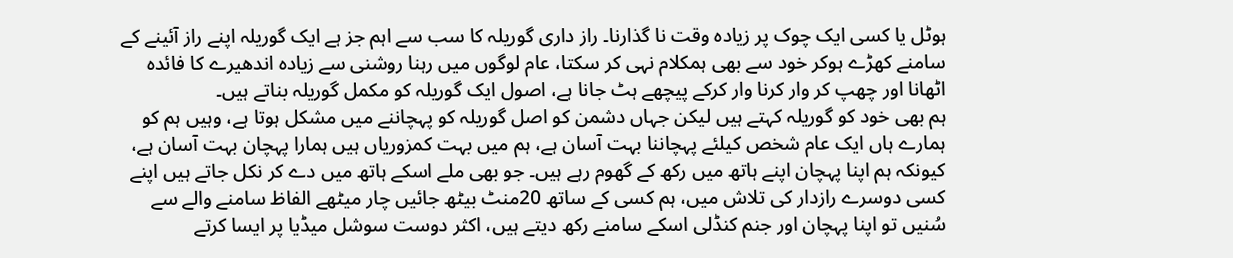ہوٹل یا کسی ایک چوک پر زیادہ وقت نا گذارنا۔ راز داری گوریلہ کا سب سے اہم جز ہے ایک گوریلہ اپنے راز آئینے کے سامنے کھڑے ہوکر خود سے بھی ہمکلام نہی کر سکتا، عام لوگوں میں رہنا روشنی سے زیادہ اندھیرے کا فائدہ اٹھانا اور چھپ کر وار کرنا وار کرکے پیچھے ہٹ جانا ہے، اصول ایک گوریلہ کو مکمل گوریلہ بناتے ہیں۔
ہم بھی خود کو گوریلہ کہتے ہیں لیکن جہاں دشمن کو اصل گوریلہ کو پہچاننے میں مشکل ہوتا ہے، وہیں ہم کو ہمارے ہاں ایک عام شخص کیلئے پہچاننا بہت آسان ہے، ہم میں بہت کمزوریاں ہیں ہمارا پہچان بہت آسان ہے، کیونکہ ہم اپنا پہچان اپنے ہاتھ میں رکھ کے گھوم رہے ہیں۔ جو بھی ملے اسکے ہاتھ میں دے کر نکل جاتے ہیں اپنے کسی دوسرے رازدار کی تلاش میں، ہم کسی کے ساتھ 20منٹ بیٹھ جائیں چار میٹھے الفاظ سامنے والے سے سُنیں تو اپنا پہچان اور جنم کنڈلی اسکے سامنے رکھ دیتے ہیں، اکثر دوست سوشل میڈیا پر ایسا کرتے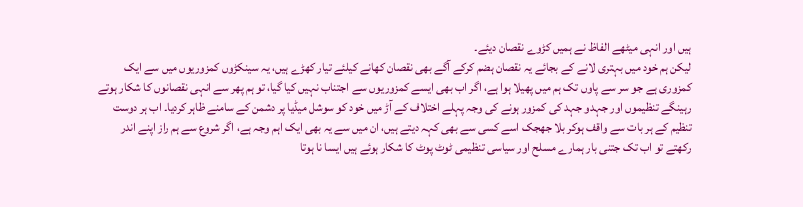ہیں اور انہی میٹھے الفاظ نے ہمیں کڑوے نقصان دیئے۔
لیکن ہم خود میں بہتری لانے کے بجائے یہ نقصان ہضم کرکے آگے بھی نقصان کھانے کیلئے تیار کھڑے ہیں، یہ سینکڑوں کمزوریوں میں سے ایک کمزوری ہے جو سر سے پاوں تک ہم میں پھیلا ہوا ہے، اگر اب بھی ایسے کمزوریوں سے اجتناب نہیں کیا گیا، تو ہم پھر سے انہی نقصانوں کا شکار ہوتے رہینگے تنظیموں اور جہدو جہد کی کمزور ہونے کی وجہ پہلے اختلاف کے آڑ میں خود کو سوشل میڈیا پر دشمن کے سامنے ظاہر کردیا۔ اب ہر دوست تنظیم کے ہر بات سے واقف ہوکر بلا جھجک اسے کسی سے بھی کہہ دیتے ہیں، ان میں سے یہ بھی ایک اہم وجہ ہے، اگر شروع سے ہم راز اپنے اندر رکھتے تو اب تک جتنی بار ہمارے مسلح اور سیاسی تنظیمی ٹوٹ پوٹ کا شکار ہوئے ہیں ایسا نا ہوتا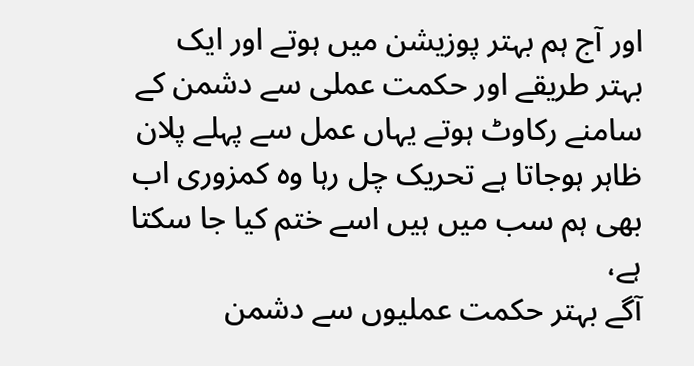اور آج ہم بہتر پوزیشن میں ہوتے اور ایک بہتر طریقے اور حکمت عملی سے دشمن کے سامنے رکاوٹ ہوتے یہاں عمل سے پہلے پلان ظاہر ہوجاتا ہے تحریک چل رہا وہ کمزوری اب بھی ہم سب میں ہیں اسے ختم کیا جا سکتا ہے،
آگے بہتر حکمت عملیوں سے دشمن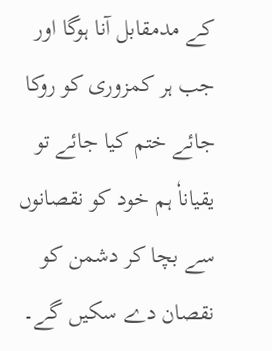کے مدمقابل آنا ہوگا اور جب ہر کمزوری کو روکا جائے ختم کیا جائے تو یقیاناٗ ہم خود کو نقصانوں سے بچا کر دشمن کو نقصان دے سکیں گے۔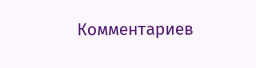Комментариев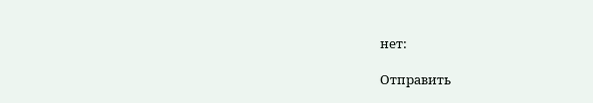нет:

Отправить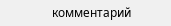комментарий